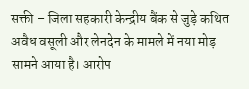सक्ती – जिला सहकारी केन्द्रीय बैंक से जुड़े कथित अवैध वसूली और लेनदेन के मामले में नया मोड़ सामने आया है। आरोप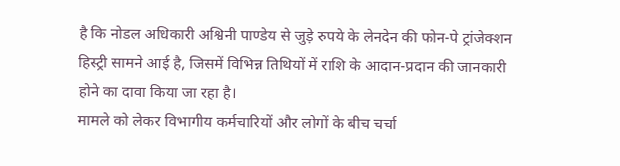है कि नोडल अधिकारी अश्विनी पाण्डेय से जुड़े रुपये के लेनदेन की फोन-पे ट्रांजेक्शन हिस्ट्री सामने आई है, जिसमें विभिन्न तिथियों में राशि के आदान-प्रदान की जानकारी होने का दावा किया जा रहा है।
मामले को लेकर विभागीय कर्मचारियों और लोगों के बीच चर्चा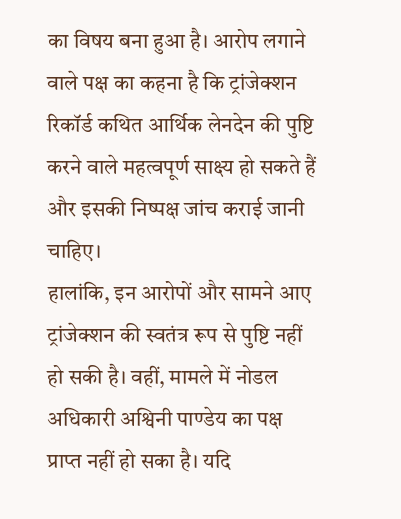का विषय बना हुआ है। आरोप लगाने वाले पक्ष का कहना है कि ट्रांजेक्शन रिकॉर्ड कथित आर्थिक लेनदेन की पुष्टि करने वाले महत्वपूर्ण साक्ष्य हो सकते हैं और इसकी निष्पक्ष जांच कराई जानी चाहिए।
हालांकि, इन आरोपों और सामने आए ट्रांजेक्शन की स्वतंत्र रूप से पुष्टि नहीं हो सकी है। वहीं, मामले में नोडल अधिकारी अश्विनी पाण्डेय का पक्ष प्राप्त नहीं हो सका है। यदि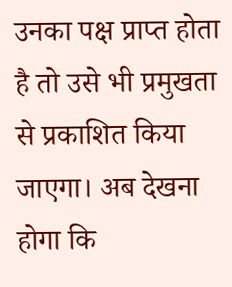उनका पक्ष प्राप्त होता है तो उसे भी प्रमुखता से प्रकाशित किया जाएगा। अब देखना होगा कि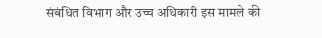संबंधित विभाग और उच्च अधिकारी इस मामले की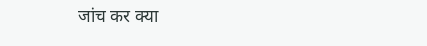जांच कर क्या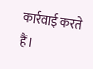कार्रवाई करते हैं।